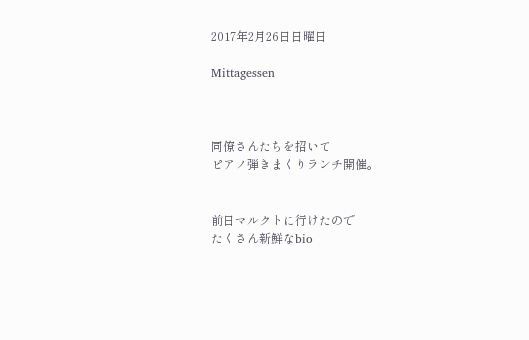2017年2月26日日曜日

Mittagessen



同僚さんたちを招いて
ピアノ弾きまくりランチ開催。


前日マルクトに行けたので
たくさん新鮮なbio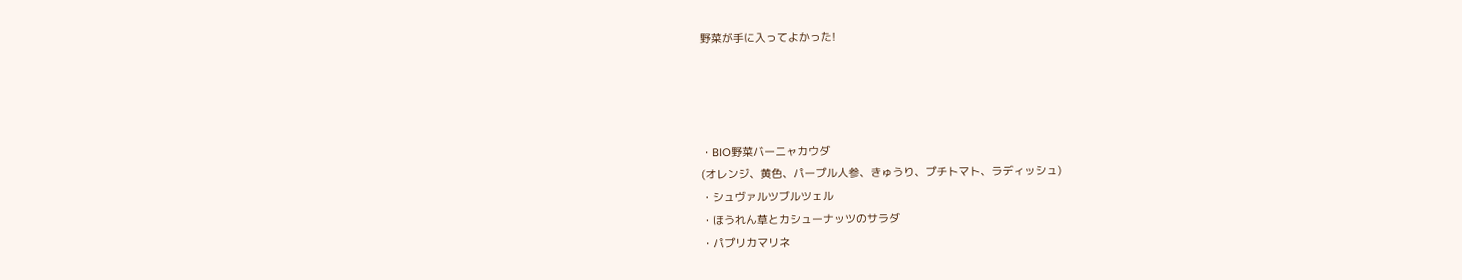野菜が手に入ってよかった!




・BIO野菜バーニャカウダ
(オレンジ、黄色、パープル人参、きゅうり、プチトマト、ラディッシュ)
・シュヴァルツブルツェル
・ほうれん草とカシューナッツのサラダ
・パプリカマリネ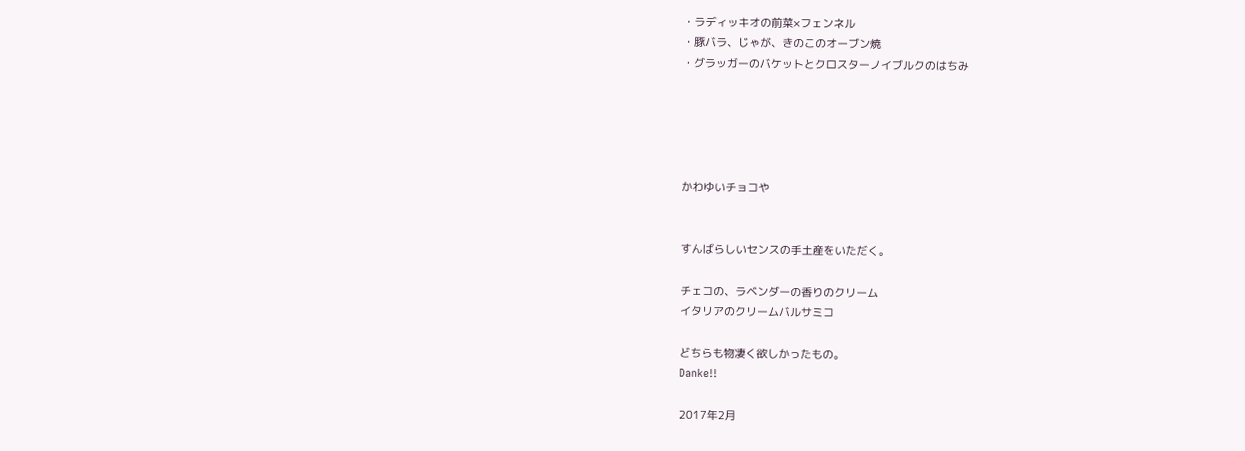・ラディッキオの前菜×フェンネル
・豚バラ、じゃが、きのこのオーブン焼
・グラッガーのバケットとクロスターノイブルクのはちみ





かわゆいチョコや


すんばらしいセンスの手土産をいただく。

チェコの、ラベンダーの香りのクリーム
イタリアのクリームバルサミコ

どちらも物凄く欲しかったもの。
Danke!!

2017年2月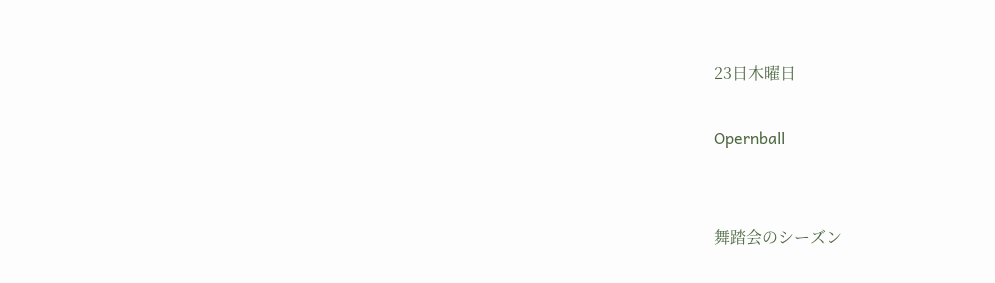23日木曜日

Opernball


舞踏会のシーズン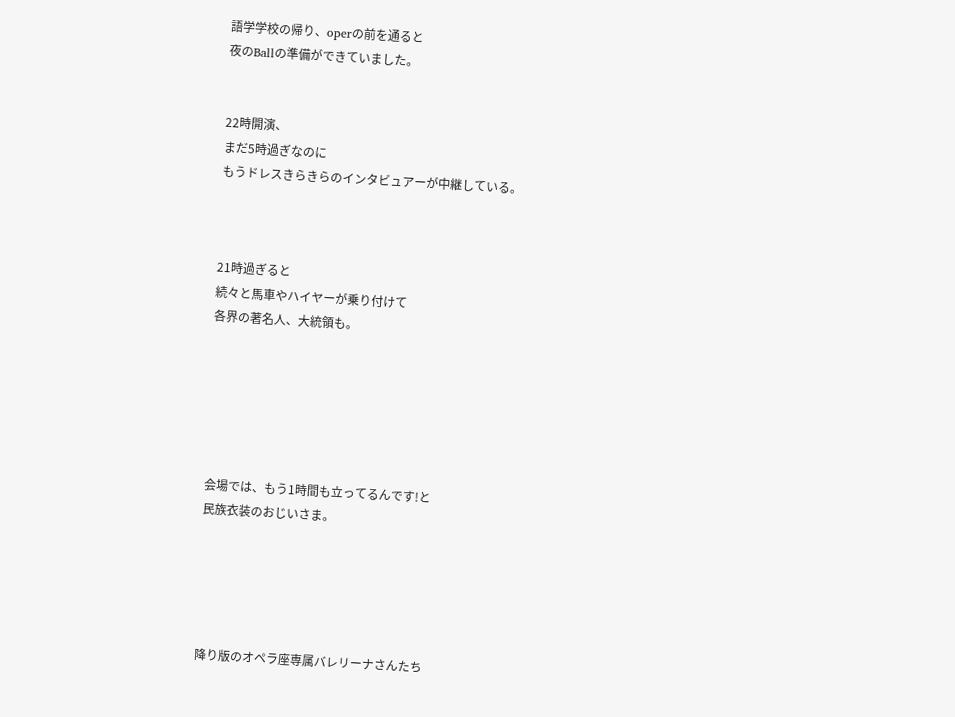語学学校の帰り、operの前を通ると
夜のBallの準備ができていました。


22時開演、
まだ5時過ぎなのに
もうドレスきらきらのインタビュアーが中継している。



21時過ぎると
続々と馬車やハイヤーが乗り付けて
各界の著名人、大統領も。






会場では、もう1時間も立ってるんです!と
民族衣装のおじいさま。





降り版のオペラ座専属バレリーナさんたち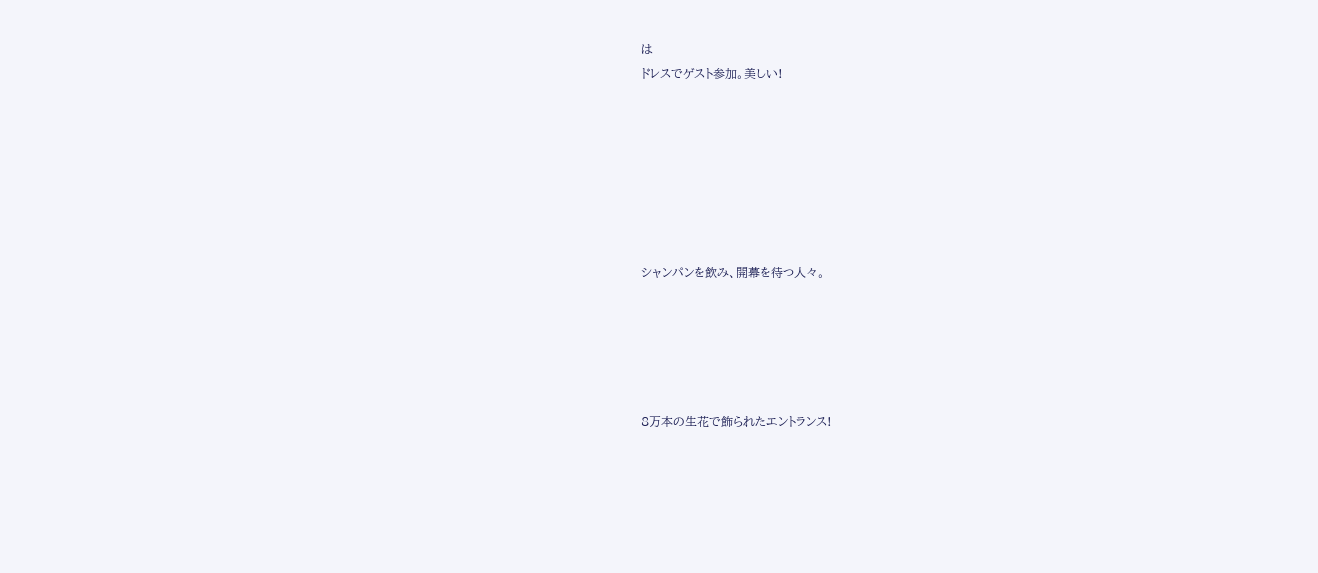は
ドレスでゲスト参加。美しい!







シャンパンを飲み、開幕を待つ人々。





8万本の生花で飾られたエントランス!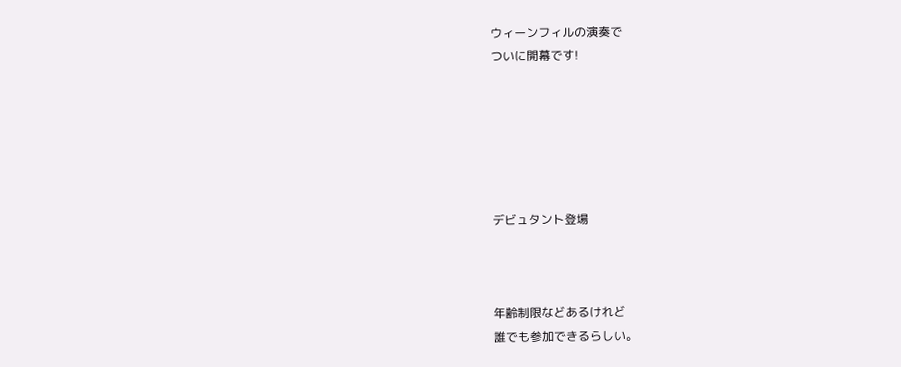ウィーンフィルの演奏で
ついに開幕です!






デビュタント登場



年齢制限などあるけれど
誰でも参加できるらしい。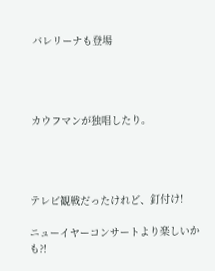バレリーナも登場




カウフマンが独唱したり。




テレビ観戦だったけれど、釘付け!

ニューイヤーコンサートより楽しいかも?!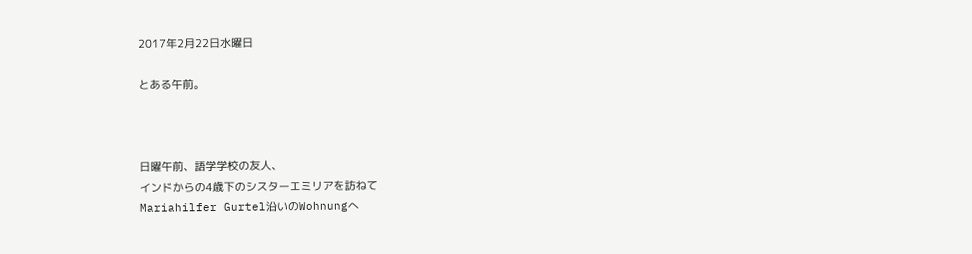2017年2月22日水曜日

とある午前。



日曜午前、語学学校の友人、
インドからの4歳下のシスターエミリアを訪ねて
Mariahilfer Gurtel沿いのWohnungへ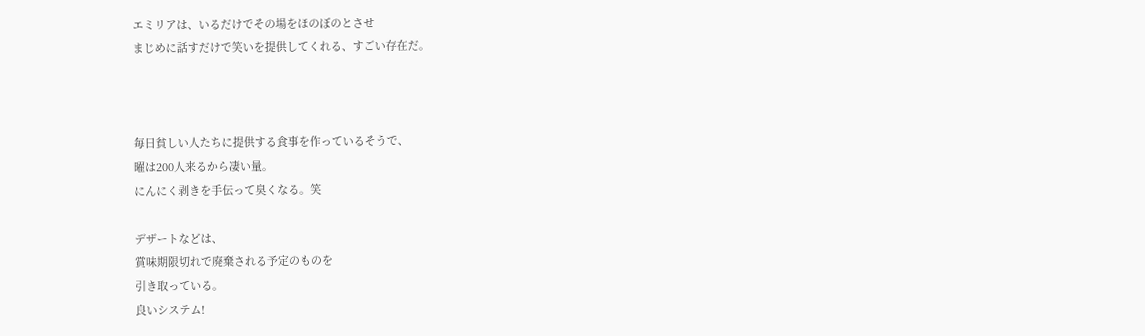エミリアは、いるだけでその場をほのぼのとさせ
まじめに話すだけで笑いを提供してくれる、すごい存在だ。



毎日貧しい人たちに提供する食事を作っているそうで、
曜は200人来るから凄い量。
にんにく剥きを手伝って臭くなる。笑

デザートなどは、
賞味期限切れで廃棄される予定のものを
引き取っている。
良いシステム!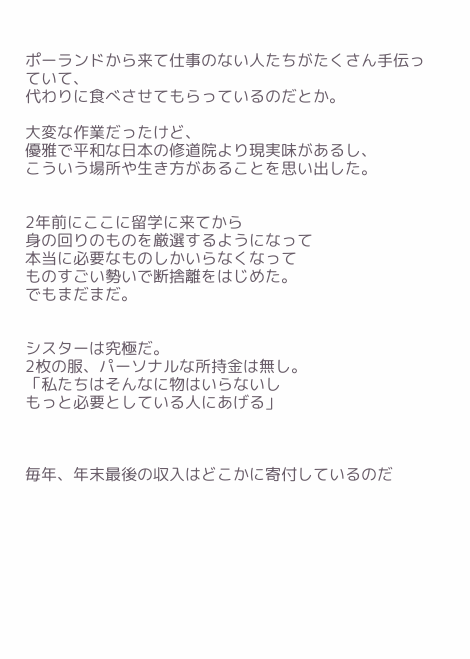ポーランドから来て仕事のない人たちがたくさん手伝っていて、
代わりに食べさせてもらっているのだとか。

大変な作業だったけど、
優雅で平和な日本の修道院より現実味があるし、
こういう場所や生き方があることを思い出した。


2年前にここに留学に来てから
身の回りのものを厳選するようになって
本当に必要なものしかいらなくなって
ものすごい勢いで断捨離をはじめた。
でもまだまだ。


シスターは究極だ。
2枚の服、パーソナルな所持金は無し。
「私たちはそんなに物はいらないし
もっと必要としている人にあげる」



毎年、年末最後の収入はどこかに寄付しているのだ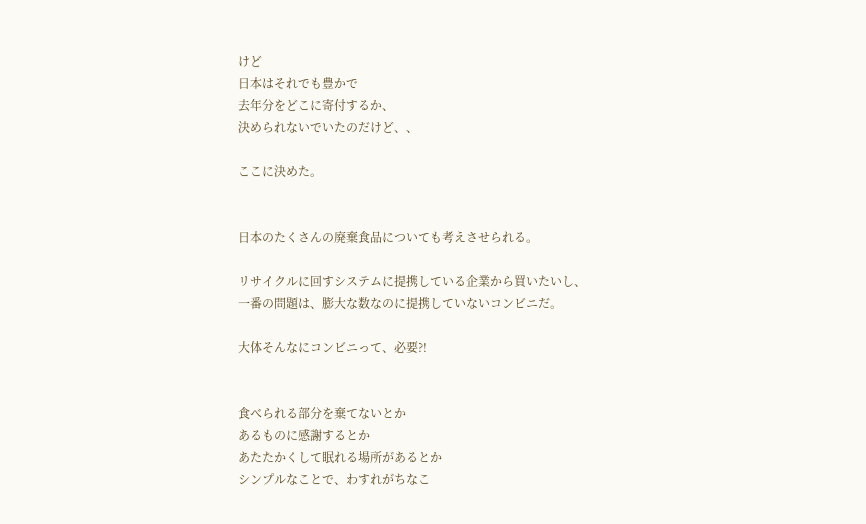けど
日本はそれでも豊かで
去年分をどこに寄付するか、
決められないでいたのだけど、、

ここに決めた。


日本のたくさんの廃棄食品についても考えさせられる。

リサイクルに回すシステムに提携している企業から買いたいし、
一番の問題は、膨大な数なのに提携していないコンビニだ。

大体そんなにコンビニって、必要?!


食べられる部分を棄てないとか
あるものに感謝するとか
あたたかくして眠れる場所があるとか
シンプルなことで、わすれがちなこ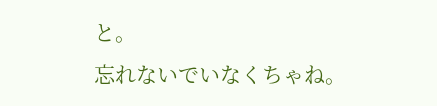と。
忘れないでいなくちゃね。